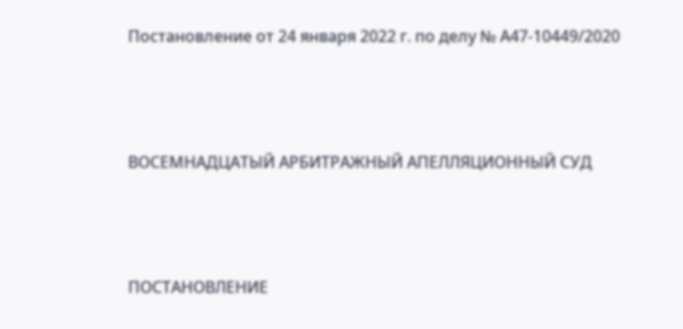Постановление от 24 января 2022 г. по делу № А47-10449/2020




ВОСЕМНАДЦАТЫЙ АРБИТРАЖНЫЙ АПЕЛЛЯЦИОННЫЙ СУД




ПОСТАНОВЛЕНИЕ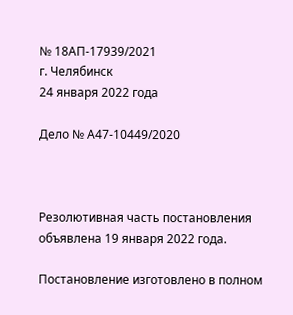№ 18АП-17939/2021
г. Челябинск
24 января 2022 года

Дело № А47-10449/2020



Резолютивная часть постановления объявлена 19 января 2022 года.

Постановление изготовлено в полном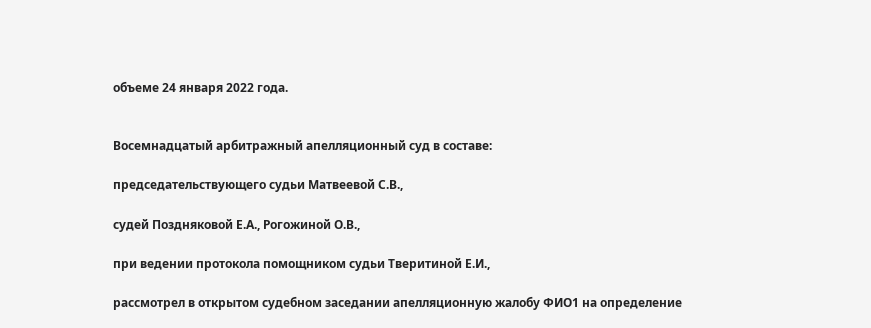объеме 24 января 2022 года.


Восемнадцатый арбитражный апелляционный суд в составе:

председательствующего судьи Матвеевой С.В.,

судей Поздняковой Е.А., Рогожиной О.В.,

при ведении протокола помощником судьи Тверитиной Е.И.,

рассмотрел в открытом судебном заседании апелляционную жалобу ФИО1 на определение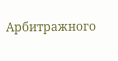Арбитражного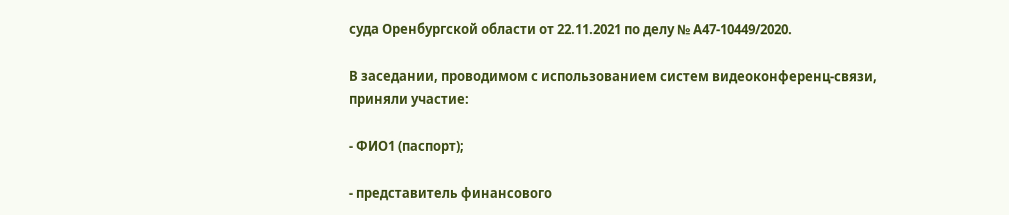суда Оренбургской области от 22.11.2021 по делу № А47-10449/2020.

В заседании, проводимом с использованием систем видеоконференц-связи, приняли участие:

- ФИО1 (паспорт);

- представитель финансового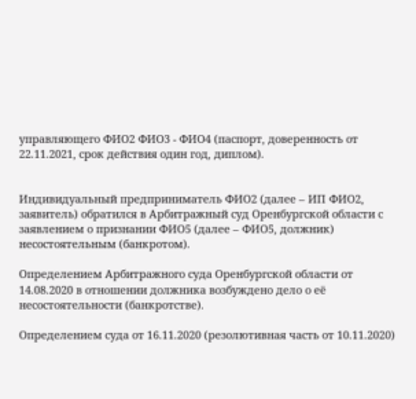управляющего ФИО2 ФИО3 - ФИО4 (паспорт, доверенность от 22.11.2021, срок действия один год, диплом).


Индивидуальный предприниматель ФИО2 (далее – ИП ФИО2, заявитель) обратился в Арбитражный суд Оренбургской области с заявлением о признании ФИО5 (далее – ФИО5, должник) несостоятельным (банкротом).

Определением Арбитражного суда Оренбургской области от 14.08.2020 в отношении должника возбуждено дело о её несостоятельности (банкротстве).

Определением суда от 16.11.2020 (резолютивная часть от 10.11.2020)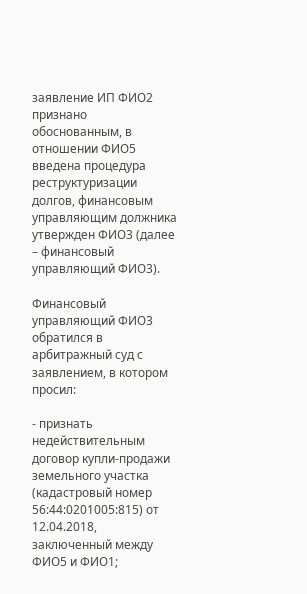заявление ИП ФИО2 признано обоснованным, в отношении ФИО5 введена процедура реструктуризации долгов, финансовым управляющим должника утвержден ФИО3 (далее – финансовый управляющий ФИО3).

Финансовый управляющий ФИО3 обратился в арбитражный суд с заявлением, в котором просил:

- признать недействительным договор купли-продажи земельного участка (кадастровый номер 56:44:0201005:815) от 12.04.2018, заключенный между ФИО5 и ФИО1;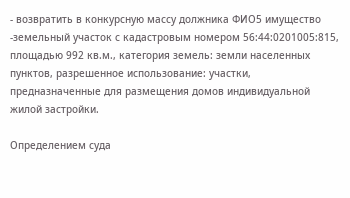- возвратить в конкурсную массу должника ФИО5 имущество -земельный участок с кадастровым номером 56:44:0201005:815, площадью 992 кв.м., категория земель: земли населенных пунктов, разрешенное использование: участки, предназначенные для размещения домов индивидуальной жилой застройки.

Определением суда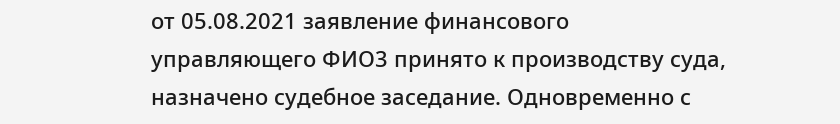от 05.08.2021 заявление финансового управляющего ФИО3 принято к производству суда, назначено судебное заседание. Одновременно с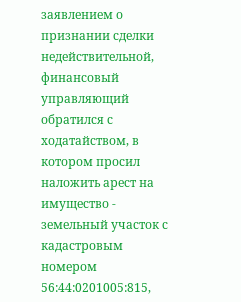заявлением о признании сделки недействительной, финансовый управляющий обратился с ходатайством, в котором просил наложить арест на имущество - земельный участок с кадастровым номером 56:44:0201005:815,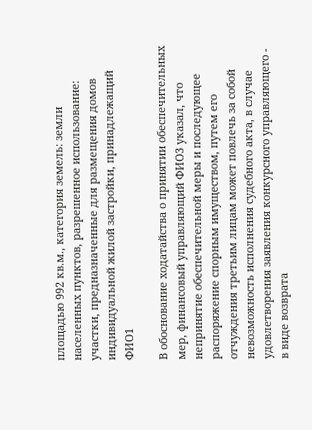площадью 992 кв.м., категория земель: земли населенных пунктов, разрешенное использование: участки, предназначенные для размещения домов индивидуальной жилой застройки, принадлежащий ФИО1

В обоснование ходатайства о принятии обеспечительных мер, финансовый управляющий ФИО3 указал, что непринятие обеспечительной меры и последующее распоряжение спорным имуществом, путем его отчуждения третьим лицам может повлечь за собой невозможность исполнения судебного акта, в случае удовлетворения заявления конкурсного управляющего - в виде возврата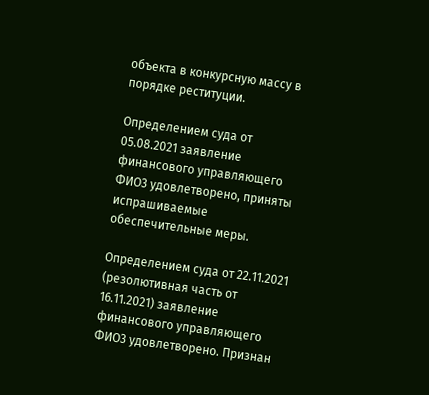объекта в конкурсную массу в порядке реституции.

Определением суда от 05.08.2021 заявление финансового управляющего ФИО3 удовлетворено, приняты испрашиваемые обеспечительные меры.

Определением суда от 22.11.2021 (резолютивная часть от 16.11.2021) заявление финансового управляющего ФИО3 удовлетворено. Признан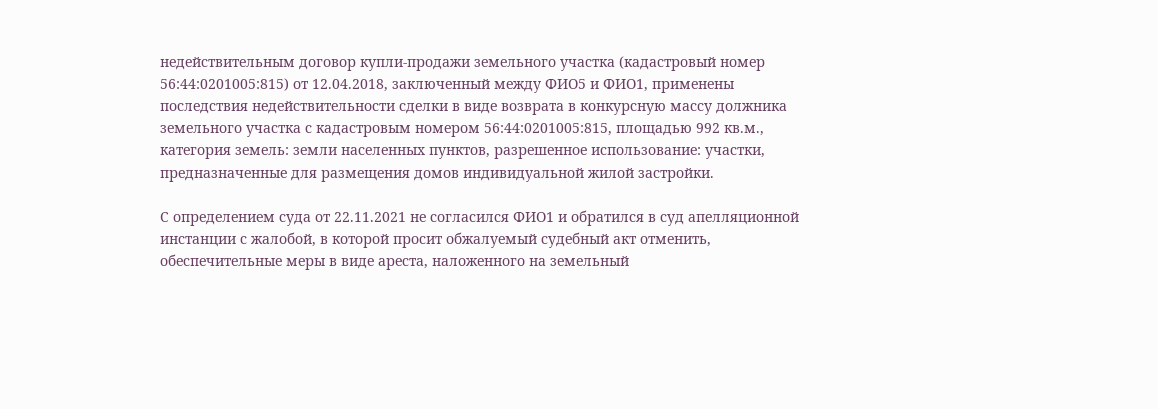недействительным договор купли-продажи земельного участка (кадастровый номер 56:44:0201005:815) от 12.04.2018, заключенный между ФИО5 и ФИО1, применены последствия недействительности сделки в виде возврата в конкурсную массу должника земельного участка с кадастровым номером 56:44:0201005:815, площадью 992 кв.м., категория земель: земли населенных пунктов, разрешенное использование: участки, предназначенные для размещения домов индивидуальной жилой застройки.

С определением суда от 22.11.2021 не согласился ФИО1 и обратился в суд апелляционной инстанции с жалобой, в которой просит обжалуемый судебный акт отменить, обеспечительные меры в виде ареста, наложенного на земельный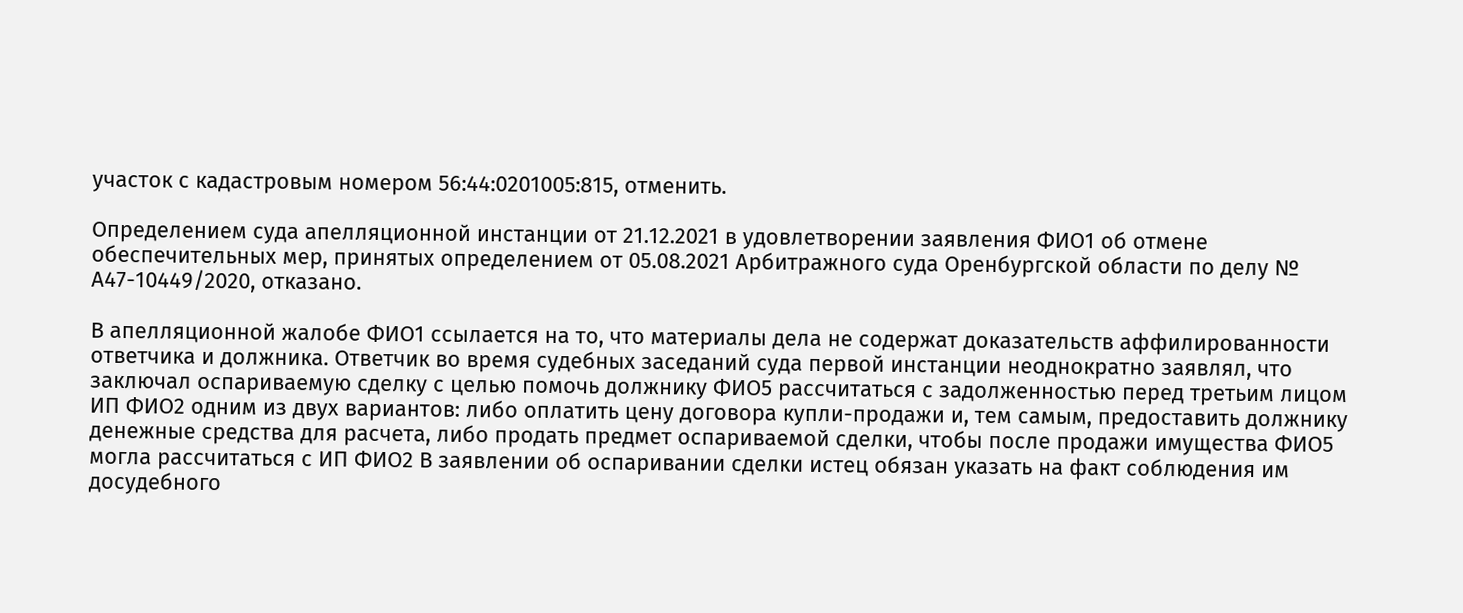участок с кадастровым номером 56:44:0201005:815, отменить.

Определением суда апелляционной инстанции от 21.12.2021 в удовлетворении заявления ФИО1 об отмене обеспечительных мер, принятых определением от 05.08.2021 Арбитражного суда Оренбургской области по делу № А47-10449/2020, отказано.

В апелляционной жалобе ФИО1 ссылается на то, что материалы дела не содержат доказательств аффилированности ответчика и должника. Ответчик во время судебных заседаний суда первой инстанции неоднократно заявлял, что заключал оспариваемую сделку с целью помочь должнику ФИО5 рассчитаться с задолженностью перед третьим лицом ИП ФИО2 одним из двух вариантов: либо оплатить цену договора купли-продажи и, тем самым, предоставить должнику денежные средства для расчета, либо продать предмет оспариваемой сделки, чтобы после продажи имущества ФИО5 могла рассчитаться с ИП ФИО2 В заявлении об оспаривании сделки истец обязан указать на факт соблюдения им досудебного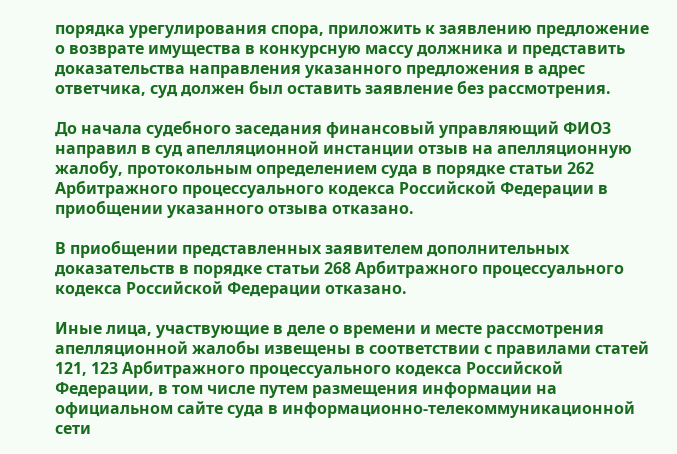порядка урегулирования спора, приложить к заявлению предложение о возврате имущества в конкурсную массу должника и представить доказательства направления указанного предложения в адрес ответчика, суд должен был оставить заявление без рассмотрения.

До начала судебного заседания финансовый управляющий ФИО3 направил в суд апелляционной инстанции отзыв на апелляционную жалобу, протокольным определением суда в порядке статьи 262 Арбитражного процессуального кодекса Российской Федерации в приобщении указанного отзыва отказано.

В приобщении представленных заявителем дополнительных доказательств в порядке статьи 268 Арбитражного процессуального кодекса Российской Федерации отказано.

Иные лица, участвующие в деле о времени и месте рассмотрения апелляционной жалобы извещены в соответствии с правилами статей 121, 123 Арбитражного процессуального кодекса Российской Федерации, в том числе путем размещения информации на официальном сайте суда в информационно-телекоммуникационной сети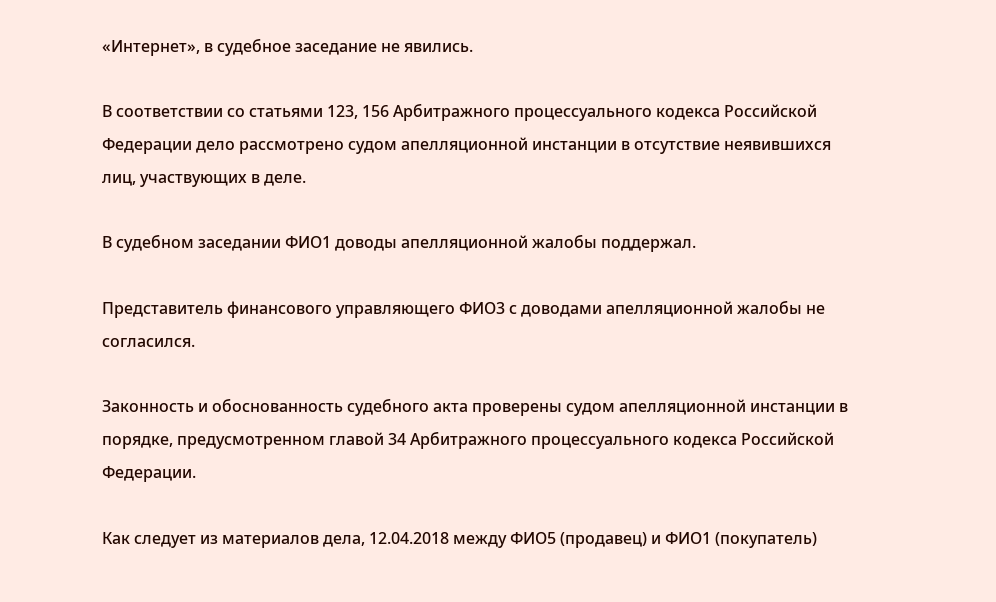«Интернет», в судебное заседание не явились.

В соответствии со статьями 123, 156 Арбитражного процессуального кодекса Российской Федерации дело рассмотрено судом апелляционной инстанции в отсутствие неявившихся лиц, участвующих в деле.

В судебном заседании ФИО1 доводы апелляционной жалобы поддержал.

Представитель финансового управляющего ФИО3 с доводами апелляционной жалобы не согласился.

Законность и обоснованность судебного акта проверены судом апелляционной инстанции в порядке, предусмотренном главой 34 Арбитражного процессуального кодекса Российской Федерации.

Как следует из материалов дела, 12.04.2018 между ФИО5 (продавец) и ФИО1 (покупатель)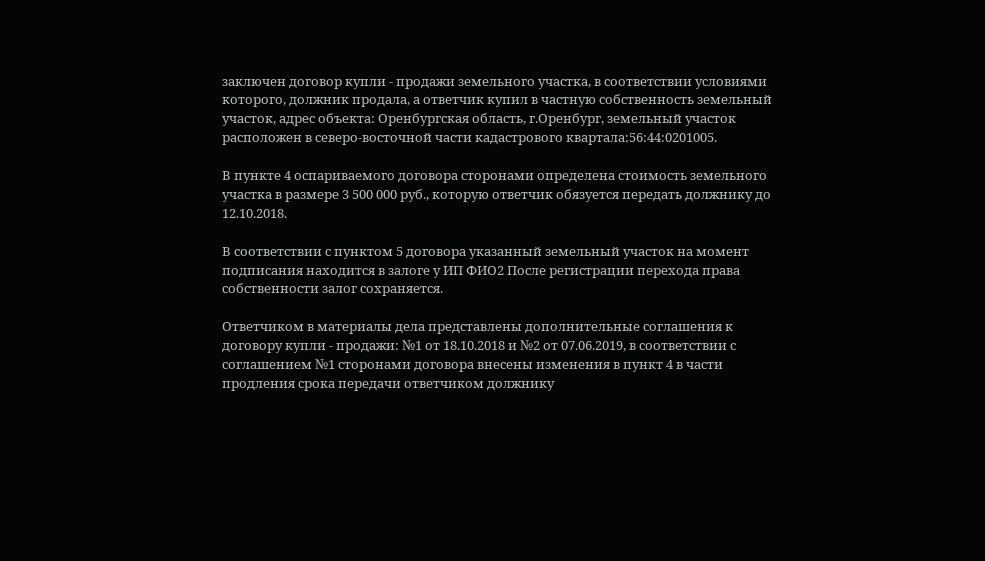заключен договор купли - продажи земельного участка, в соответствии условиями которого, должник продала, а ответчик купил в частную собственность земельный участок, адрес объекта: Оренбургская область, г.Оренбург, земельный участок расположен в северо-восточной части кадастрового квартала:56:44:0201005.

В пункте 4 оспариваемого договора сторонами определена стоимость земельного участка в размере 3 500 000 руб., которую ответчик обязуется передать должнику до 12.10.2018.

В соответствии с пунктом 5 договора указанный земельный участок на момент подписания находится в залоге у ИП ФИО2 После регистрации перехода права собственности залог сохраняется.

Ответчиком в материалы дела представлены дополнительные соглашения к договору купли - продажи: №1 от 18.10.2018 и №2 от 07.06.2019, в соответствии с соглашением №1 сторонами договора внесены изменения в пункт 4 в части продления срока передачи ответчиком должнику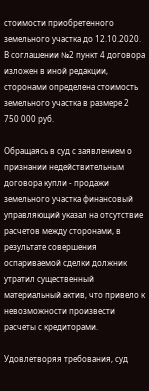стоимости приобретенного земельного участка до 12.10.2020. В соглашении №2 пункт 4 договора изложен в иной редакции, сторонами определена стоимость земельного участка в размере 2 750 000 руб.

Обращаясь в суд с заявлением о признании недействительным договора купли - продажи земельного участка финансовый управляющий указал на отсутствие расчетов между сторонами, в результате совершения оспариваемой сделки должник утратил существенный материальный актив, что привело к невозможности произвести расчеты с кредиторами.

Удовлетворяя требования, суд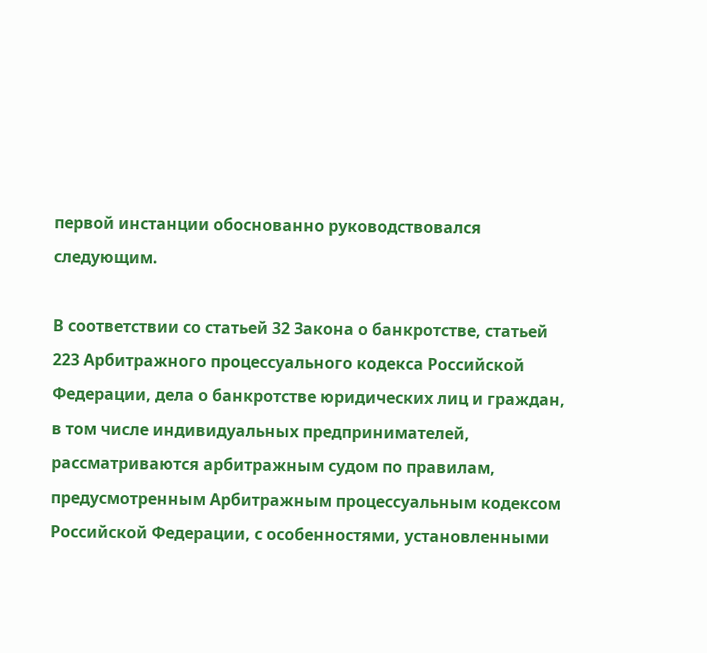первой инстанции обоснованно руководствовался следующим.

В соответствии со статьей 32 Закона о банкротстве, статьей 223 Арбитражного процессуального кодекса Российской Федерации, дела о банкротстве юридических лиц и граждан, в том числе индивидуальных предпринимателей, рассматриваются арбитражным судом по правилам, предусмотренным Арбитражным процессуальным кодексом Российской Федерации, с особенностями, установленными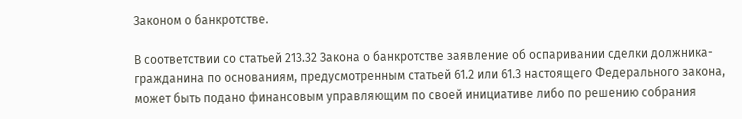Законом о банкротстве.

В соответствии со статьей 213.32 Закона о банкротстве заявление об оспаривании сделки должника-гражданина по основаниям, предусмотренным статьей 61.2 или 61.3 настоящего Федерального закона, может быть подано финансовым управляющим по своей инициативе либо по решению собрания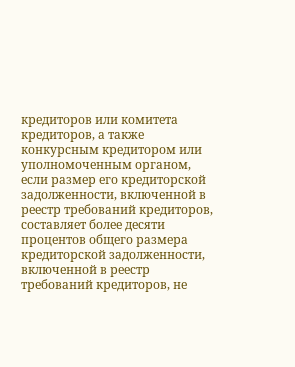кредиторов или комитета кредиторов, а также конкурсным кредитором или уполномоченным органом, если размер его кредиторской задолженности, включенной в реестр требований кредиторов, составляет более десяти процентов общего размера кредиторской задолженности, включенной в реестр требований кредиторов, не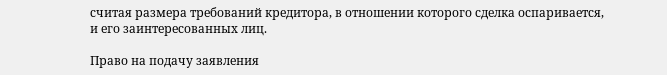считая размера требований кредитора, в отношении которого сделка оспаривается, и его заинтересованных лиц.

Право на подачу заявления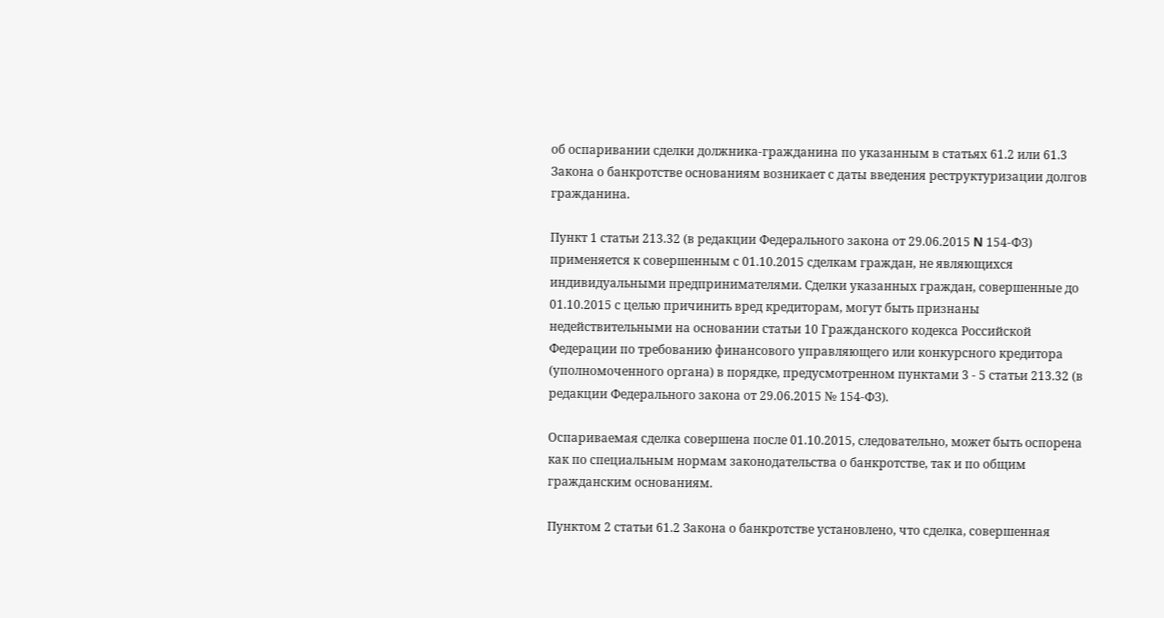об оспаривании сделки должника-гражданина по указанным в статьях 61.2 или 61.3 Закона о банкротстве основаниям возникает с даты введения реструктуризации долгов гражданина.

Пункт 1 статьи 213.32 (в редакции Федерального закона от 29.06.2015 N 154-ФЗ) применяется к совершенным с 01.10.2015 сделкам граждан, не являющихся индивидуальными предпринимателями. Сделки указанных граждан, совершенные до 01.10.2015 с целью причинить вред кредиторам, могут быть признаны недействительными на основании статьи 10 Гражданского кодекса Российской Федерации по требованию финансового управляющего или конкурсного кредитора (уполномоченного органа) в порядке, предусмотренном пунктами 3 - 5 статьи 213.32 (в редакции Федерального закона от 29.06.2015 № 154-ФЗ).

Оспариваемая сделка совершена после 01.10.2015, следовательно, может быть оспорена как по специальным нормам законодательства о банкротстве, так и по общим гражданским основаниям.

Пунктом 2 статьи 61.2 Закона о банкротстве установлено, что сделка, совершенная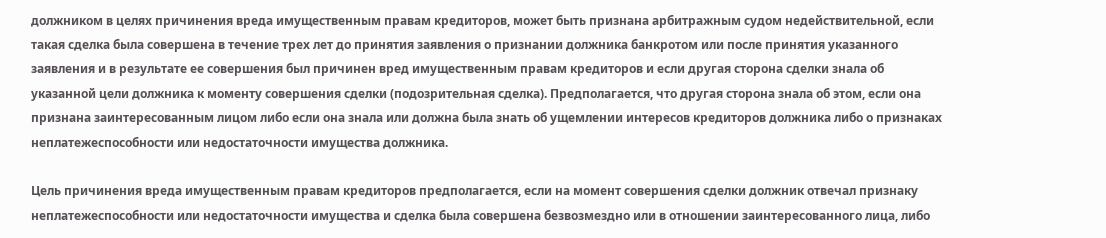должником в целях причинения вреда имущественным правам кредиторов, может быть признана арбитражным судом недействительной, если такая сделка была совершена в течение трех лет до принятия заявления о признании должника банкротом или после принятия указанного заявления и в результате ее совершения был причинен вред имущественным правам кредиторов и если другая сторона сделки знала об указанной цели должника к моменту совершения сделки (подозрительная сделка). Предполагается, что другая сторона знала об этом, если она признана заинтересованным лицом либо если она знала или должна была знать об ущемлении интересов кредиторов должника либо о признаках неплатежеспособности или недостаточности имущества должника.

Цель причинения вреда имущественным правам кредиторов предполагается, если на момент совершения сделки должник отвечал признаку неплатежеспособности или недостаточности имущества и сделка была совершена безвозмездно или в отношении заинтересованного лица, либо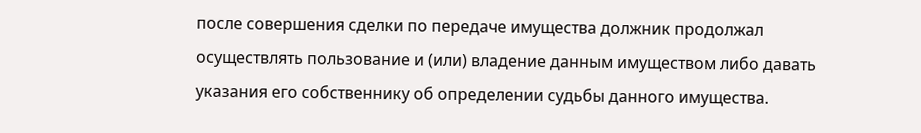после совершения сделки по передаче имущества должник продолжал осуществлять пользование и (или) владение данным имуществом либо давать указания его собственнику об определении судьбы данного имущества.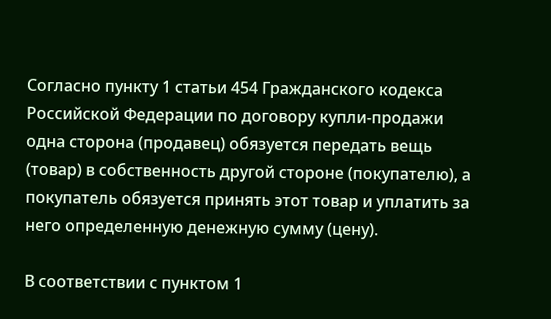Согласно пункту 1 статьи 454 Гражданского кодекса Российской Федерации по договору купли-продажи одна сторона (продавец) обязуется передать вещь (товар) в собственность другой стороне (покупателю), а покупатель обязуется принять этот товар и уплатить за него определенную денежную сумму (цену).

В соответствии с пунктом 1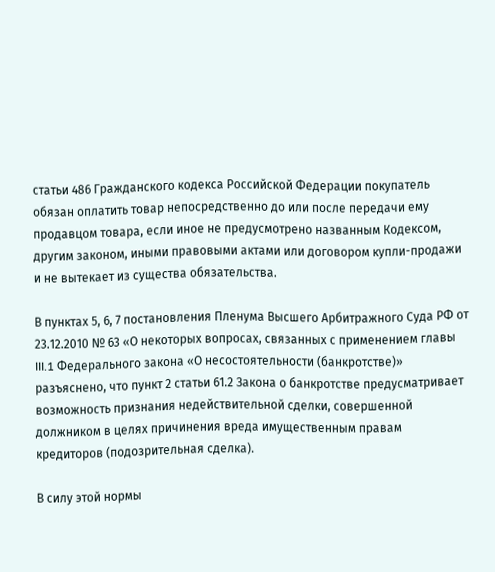статьи 486 Гражданского кодекса Российской Федерации покупатель обязан оплатить товар непосредственно до или после передачи ему продавцом товара, если иное не предусмотрено названным Кодексом, другим законом, иными правовыми актами или договором купли-продажи и не вытекает из существа обязательства.

В пунктах 5, 6, 7 постановления Пленума Высшего Арбитражного Суда РФ от 23.12.2010 № 63 «О некоторых вопросах, связанных с применением главы III.1 Федерального закона «О несостоятельности (банкротстве)» разъяснено, что пункт 2 статьи 61.2 Закона о банкротстве предусматривает возможность признания недействительной сделки, совершенной должником в целях причинения вреда имущественным правам кредиторов (подозрительная сделка).

В силу этой нормы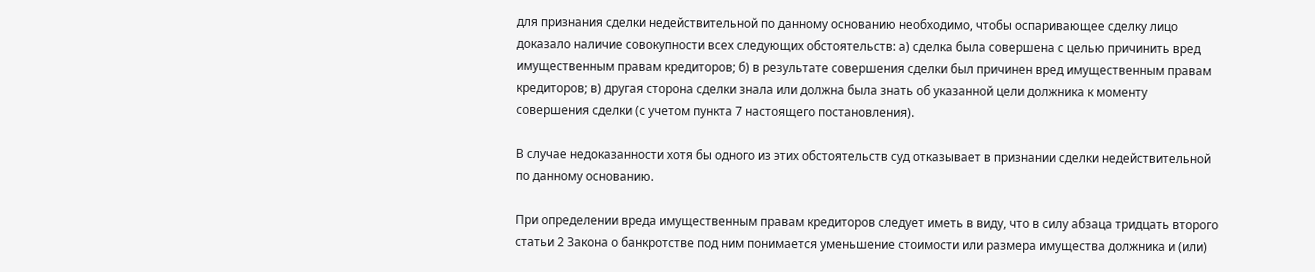для признания сделки недействительной по данному основанию необходимо, чтобы оспаривающее сделку лицо доказало наличие совокупности всех следующих обстоятельств: а) сделка была совершена с целью причинить вред имущественным правам кредиторов; б) в результате совершения сделки был причинен вред имущественным правам кредиторов; в) другая сторона сделки знала или должна была знать об указанной цели должника к моменту совершения сделки (с учетом пункта 7 настоящего постановления).

В случае недоказанности хотя бы одного из этих обстоятельств суд отказывает в признании сделки недействительной по данному основанию.

При определении вреда имущественным правам кредиторов следует иметь в виду, что в силу абзаца тридцать второго статьи 2 Закона о банкротстве под ним понимается уменьшение стоимости или размера имущества должника и (или)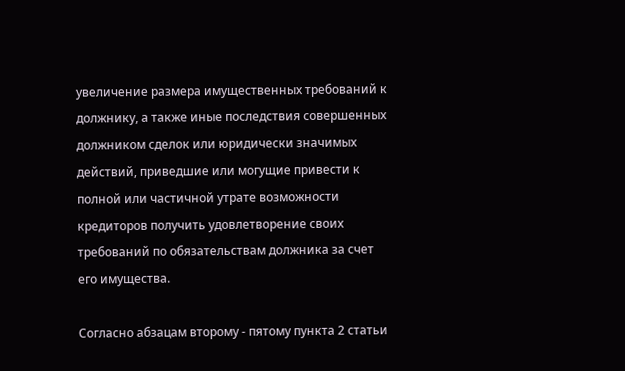увеличение размера имущественных требований к должнику, а также иные последствия совершенных должником сделок или юридически значимых действий, приведшие или могущие привести к полной или частичной утрате возможности кредиторов получить удовлетворение своих требований по обязательствам должника за счет его имущества.

Согласно абзацам второму - пятому пункта 2 статьи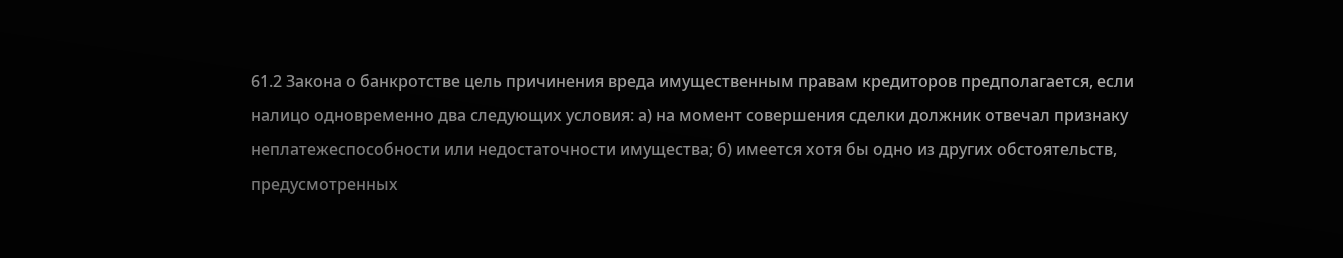61.2 Закона о банкротстве цель причинения вреда имущественным правам кредиторов предполагается, если налицо одновременно два следующих условия: а) на момент совершения сделки должник отвечал признаку неплатежеспособности или недостаточности имущества; б) имеется хотя бы одно из других обстоятельств, предусмотренных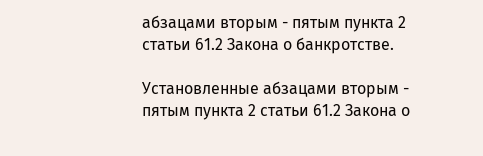абзацами вторым - пятым пункта 2 статьи 61.2 Закона о банкротстве.

Установленные абзацами вторым - пятым пункта 2 статьи 61.2 Закона о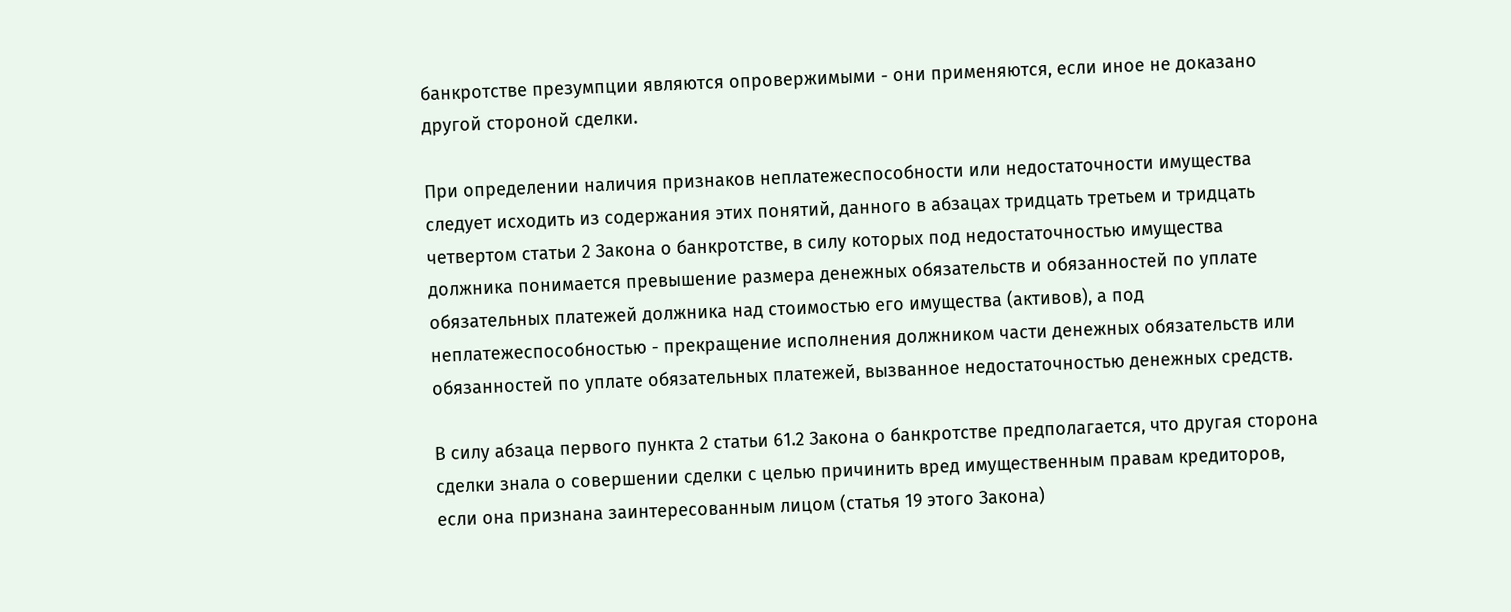банкротстве презумпции являются опровержимыми - они применяются, если иное не доказано другой стороной сделки.

При определении наличия признаков неплатежеспособности или недостаточности имущества следует исходить из содержания этих понятий, данного в абзацах тридцать третьем и тридцать четвертом статьи 2 Закона о банкротстве, в силу которых под недостаточностью имущества должника понимается превышение размера денежных обязательств и обязанностей по уплате обязательных платежей должника над стоимостью его имущества (активов), а под неплатежеспособностью - прекращение исполнения должником части денежных обязательств или обязанностей по уплате обязательных платежей, вызванное недостаточностью денежных средств.

В силу абзаца первого пункта 2 статьи 61.2 Закона о банкротстве предполагается, что другая сторона сделки знала о совершении сделки с целью причинить вред имущественным правам кредиторов, если она признана заинтересованным лицом (статья 19 этого Закона)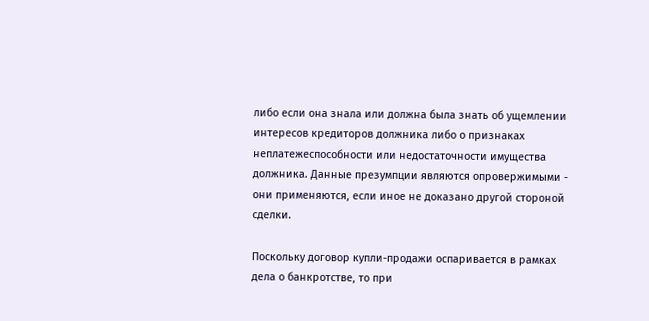либо если она знала или должна была знать об ущемлении интересов кредиторов должника либо о признаках неплатежеспособности или недостаточности имущества должника. Данные презумпции являются опровержимыми - они применяются, если иное не доказано другой стороной сделки.

Поскольку договор купли-продажи оспаривается в рамках дела о банкротстве, то при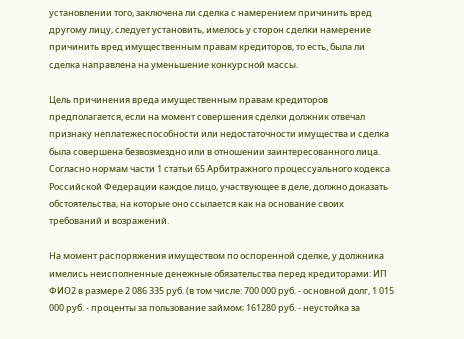установлении того, заключена ли сделка с намерением причинить вред другому лицу, следует установить, имелось у сторон сделки намерение причинить вред имущественным правам кредиторов, то есть, была ли сделка направлена на уменьшение конкурсной массы.

Цель причинения вреда имущественным правам кредиторов предполагается, если на момент совершения сделки должник отвечал признаку неплатежеспособности или недостаточности имущества и сделка была совершена безвозмездно или в отношении заинтересованного лица. Согласно нормам части 1 статьи 65 Арбитражного процессуального кодекса Российской Федерации каждое лицо, участвующее в деле, должно доказать обстоятельства, на которые оно ссылается как на основание своих требований и возражений.

На момент распоряжения имуществом по оспоренной сделке, у должника имелись неисполненные денежные обязательства перед кредиторами: ИП ФИО2 в размере 2 086 335 руб. (в том числе: 700 000 руб. - основной долг, 1 015 000 руб. - проценты за пользование займом; 161280 руб. - неустойка за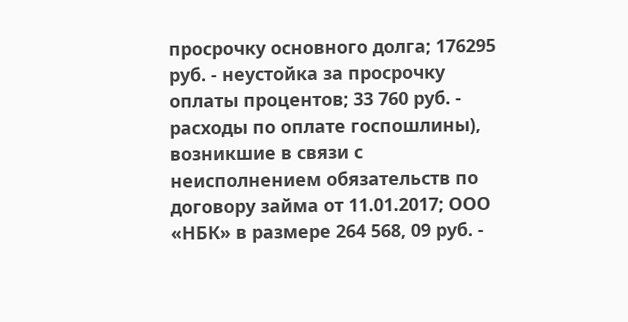просрочку основного долга; 176295 руб. - неустойка за просрочку оплаты процентов; 33 760 руб. - расходы по оплате госпошлины), возникшие в связи с неисполнением обязательств по договору займа от 11.01.2017; ООО «НБК» в размере 264 568, 09 руб. -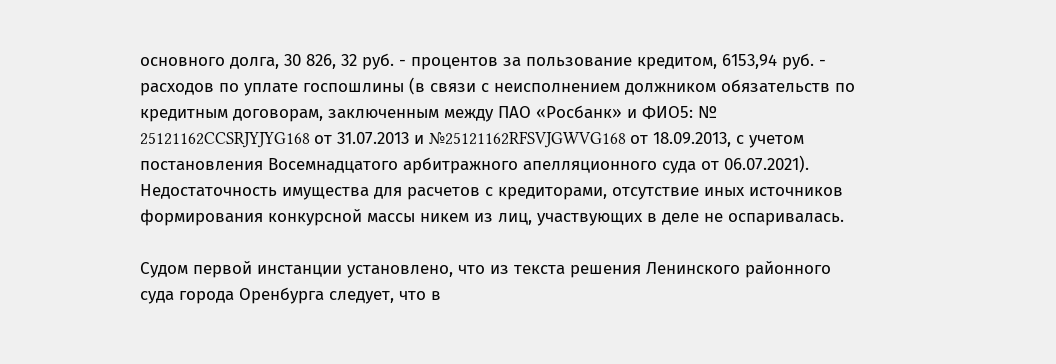основного долга, 30 826, 32 руб. - процентов за пользование кредитом, 6153,94 руб. - расходов по уплате госпошлины (в связи с неисполнением должником обязательств по кредитным договорам, заключенным между ПАО «Росбанк» и ФИО5: № 25121162CCSRJYJYG168 от 31.07.2013 и №25121162RFSVJGWVG168 от 18.09.2013, с учетом постановления Восемнадцатого арбитражного апелляционного суда от 06.07.2021). Недостаточность имущества для расчетов с кредиторами, отсутствие иных источников формирования конкурсной массы никем из лиц, участвующих в деле не оспаривалась.

Судом первой инстанции установлено, что из текста решения Ленинского районного суда города Оренбурга следует, что в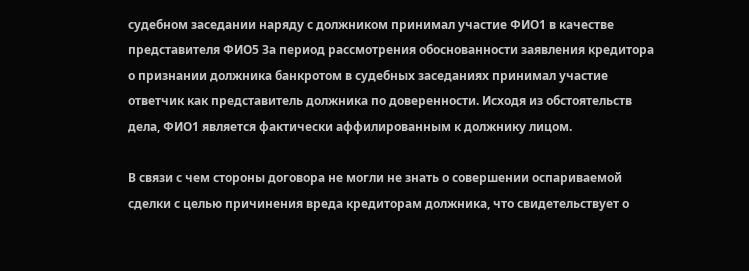судебном заседании наряду с должником принимал участие ФИО1 в качестве представителя ФИО5 За период рассмотрения обоснованности заявления кредитора о признании должника банкротом в судебных заседаниях принимал участие ответчик как представитель должника по доверенности. Исходя из обстоятельств дела, ФИО1 является фактически аффилированным к должнику лицом.

В связи с чем стороны договора не могли не знать о совершении оспариваемой сделки с целью причинения вреда кредиторам должника, что свидетельствует о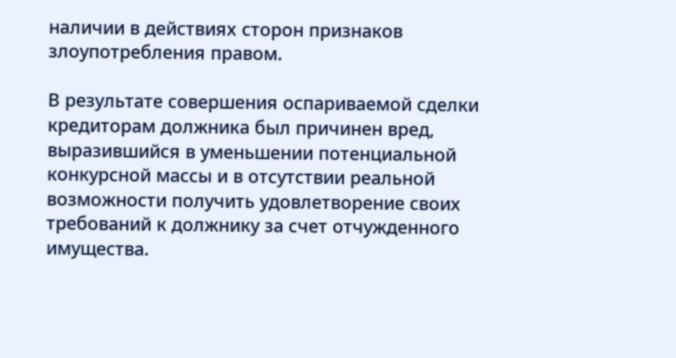наличии в действиях сторон признаков злоупотребления правом.

В результате совершения оспариваемой сделки кредиторам должника был причинен вред, выразившийся в уменьшении потенциальной конкурсной массы и в отсутствии реальной возможности получить удовлетворение своих требований к должнику за счет отчужденного имущества.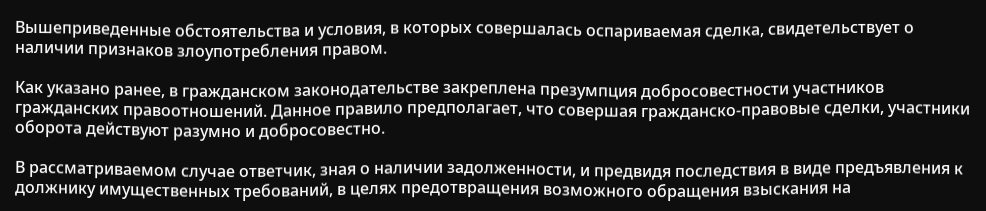Вышеприведенные обстоятельства и условия, в которых совершалась оспариваемая сделка, свидетельствует о наличии признаков злоупотребления правом.

Как указано ранее, в гражданском законодательстве закреплена презумпция добросовестности участников гражданских правоотношений. Данное правило предполагает, что совершая гражданско-правовые сделки, участники оборота действуют разумно и добросовестно.

В рассматриваемом случае ответчик, зная о наличии задолженности, и предвидя последствия в виде предъявления к должнику имущественных требований, в целях предотвращения возможного обращения взыскания на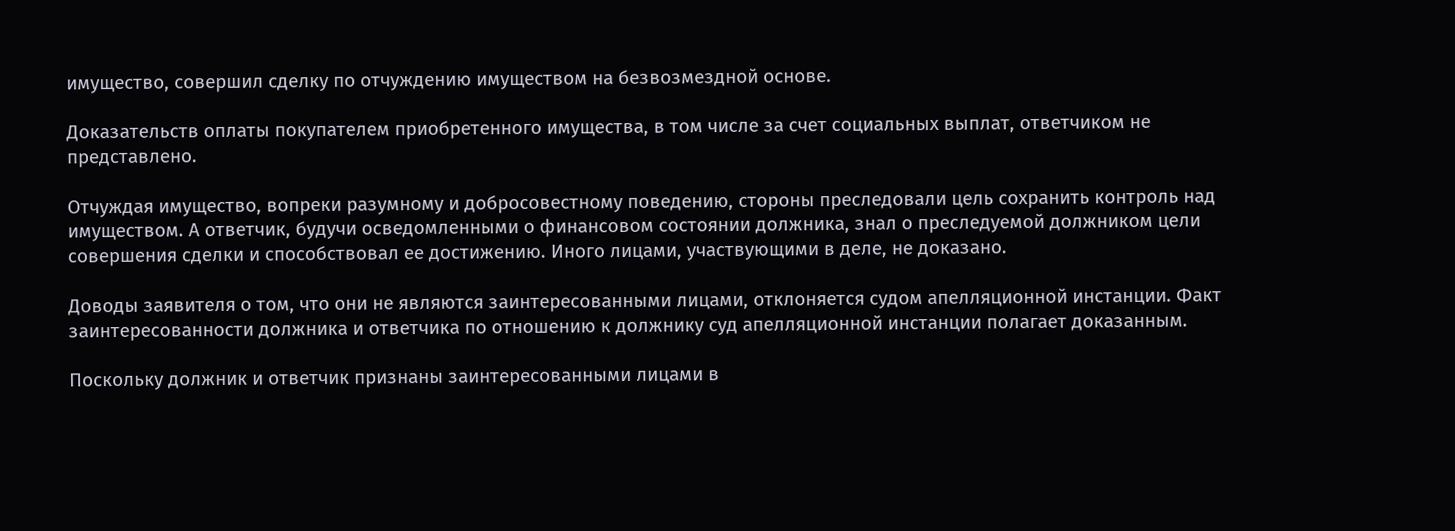имущество, совершил сделку по отчуждению имуществом на безвозмездной основе.

Доказательств оплаты покупателем приобретенного имущества, в том числе за счет социальных выплат, ответчиком не представлено.

Отчуждая имущество, вопреки разумному и добросовестному поведению, стороны преследовали цель сохранить контроль над имуществом. А ответчик, будучи осведомленными о финансовом состоянии должника, знал о преследуемой должником цели совершения сделки и способствовал ее достижению. Иного лицами, участвующими в деле, не доказано.

Доводы заявителя о том, что они не являются заинтересованными лицами, отклоняется судом апелляционной инстанции. Факт заинтересованности должника и ответчика по отношению к должнику суд апелляционной инстанции полагает доказанным.

Поскольку должник и ответчик признаны заинтересованными лицами в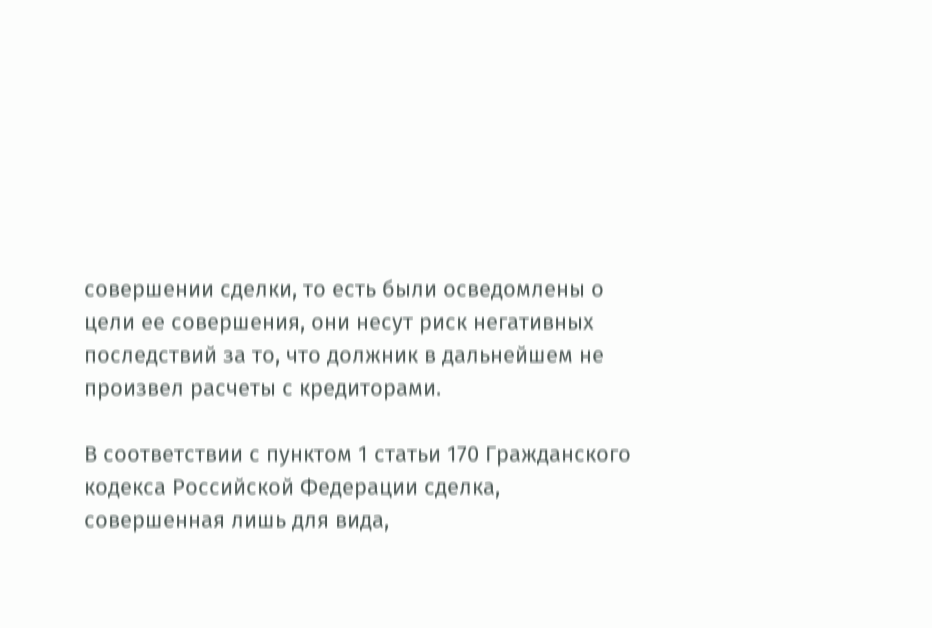совершении сделки, то есть были осведомлены о цели ее совершения, они несут риск негативных последствий за то, что должник в дальнейшем не произвел расчеты с кредиторами.

В соответствии с пунктом 1 статьи 170 Гражданского кодекса Российской Федерации сделка, совершенная лишь для вида,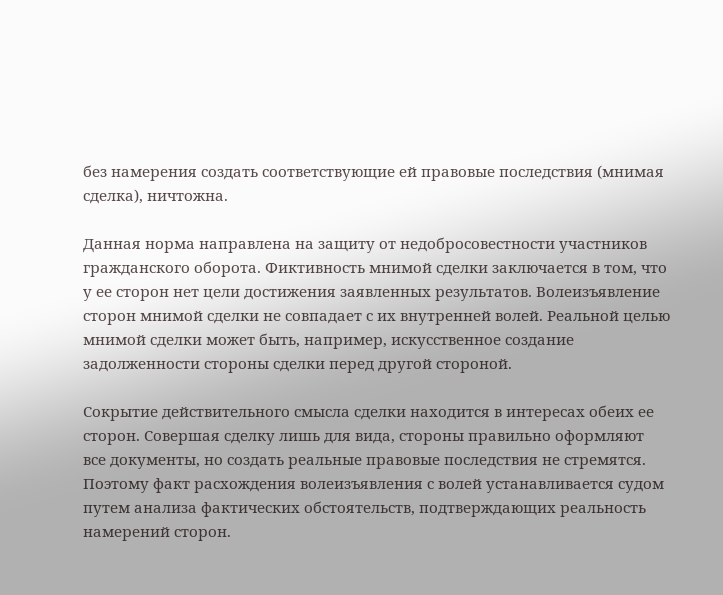без намерения создать соответствующие ей правовые последствия (мнимая сделка), ничтожна.

Данная норма направлена на защиту от недобросовестности участников гражданского оборота. Фиктивность мнимой сделки заключается в том, что у ее сторон нет цели достижения заявленных результатов. Волеизъявление сторон мнимой сделки не совпадает с их внутренней волей. Реальной целью мнимой сделки может быть, например, искусственное создание задолженности стороны сделки перед другой стороной.

Сокрытие действительного смысла сделки находится в интересах обеих ее сторон. Совершая сделку лишь для вида, стороны правильно оформляют все документы, но создать реальные правовые последствия не стремятся. Поэтому факт расхождения волеизъявления с волей устанавливается судом путем анализа фактических обстоятельств, подтверждающих реальность намерений сторон.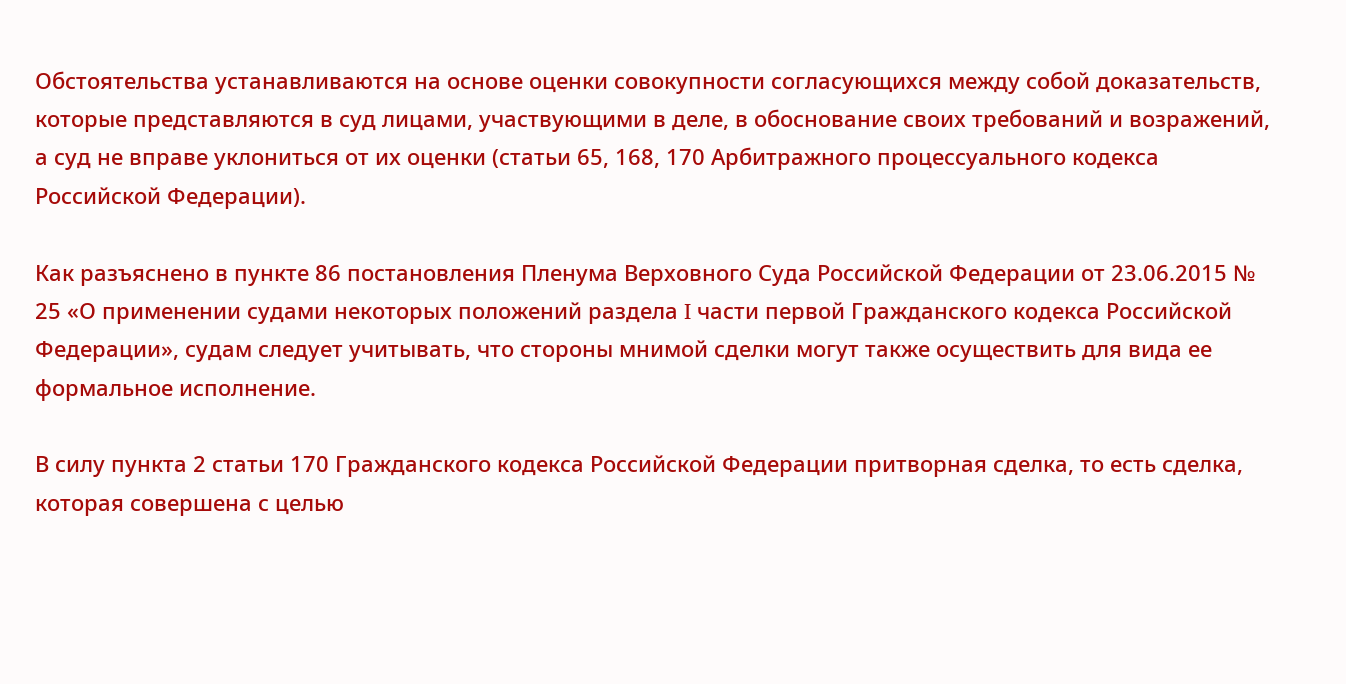Обстоятельства устанавливаются на основе оценки совокупности согласующихся между собой доказательств, которые представляются в суд лицами, участвующими в деле, в обоснование своих требований и возражений, а суд не вправе уклониться от их оценки (статьи 65, 168, 170 Арбитражного процессуального кодекса Российской Федерации).

Как разъяснено в пункте 86 постановления Пленума Верховного Суда Российской Федерации от 23.06.2015 № 25 «О применении судами некоторых положений раздела I части первой Гражданского кодекса Российской Федерации», судам следует учитывать, что стороны мнимой сделки могут также осуществить для вида ее формальное исполнение.

В силу пункта 2 статьи 170 Гражданского кодекса Российской Федерации притворная сделка, то есть сделка, которая совершена с целью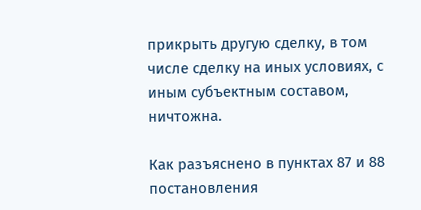прикрыть другую сделку, в том числе сделку на иных условиях, с иным субъектным составом, ничтожна.

Как разъяснено в пунктах 87 и 88 постановления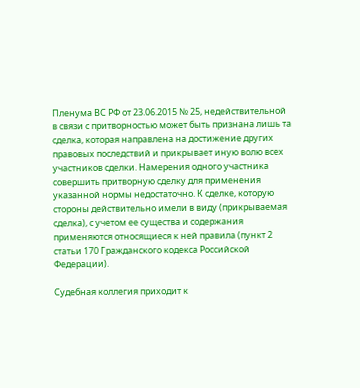Пленума ВС РФ от 23.06.2015 № 25, недействительной в связи с притворностью может быть признана лишь та сделка, которая направлена на достижение других правовых последствий и прикрывает иную волю всех участников сделки. Намерения одного участника совершить притворную сделку для применения указанной нормы недостаточно. К сделке, которую стороны действительно имели в виду (прикрываемая сделка), с учетом ее существа и содержания применяются относящиеся к ней правила (пункт 2 статьи 170 Гражданского кодекса Российской Федерации).

Судебная коллегия приходит к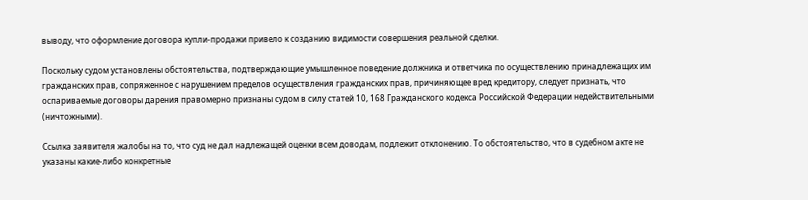выводу, что оформление договора купли-продажи привело к созданию видимости совершения реальной сделки.

Поскольку судом установлены обстоятельства, подтверждающие умышленное поведение должника и ответчика по осуществлению принадлежащих им гражданских прав, сопряженное с нарушением пределов осуществления гражданских прав, причиняющее вред кредитору, следует признать, что оспариваемые договоры дарения правомерно признаны судом в силу статей 10, 168 Гражданского кодекса Российской Федерации недействительными (ничтожными).

Ссылка заявителя жалобы на то, что суд не дал надлежащей оценки всем доводам, подлежит отклонению. То обстоятельство, что в судебном акте не указаны какие-либо конкретные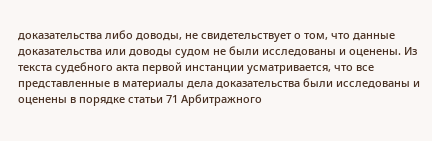доказательства либо доводы, не свидетельствует о том, что данные доказательства или доводы судом не были исследованы и оценены. Из текста судебного акта первой инстанции усматривается, что все представленные в материалы дела доказательства были исследованы и оценены в порядке статьи 71 Арбитражного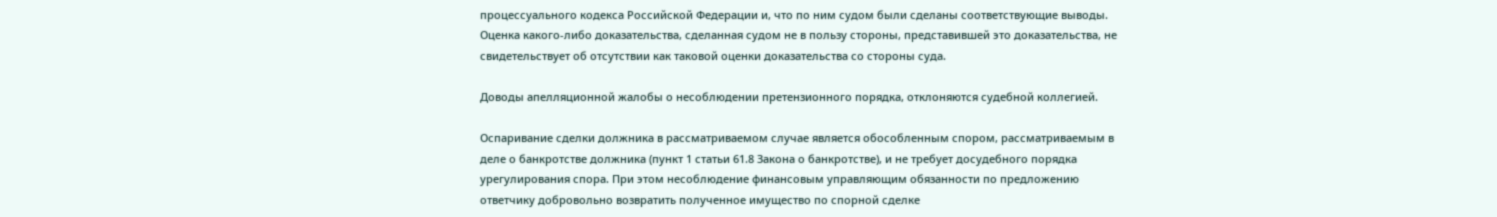процессуального кодекса Российской Федерации и, что по ним судом были сделаны соответствующие выводы. Оценка какого-либо доказательства, сделанная судом не в пользу стороны, представившей это доказательства, не свидетельствует об отсутствии как таковой оценки доказательства со стороны суда.

Доводы апелляционной жалобы о несоблюдении претензионного порядка, отклоняются судебной коллегией.

Оспаривание сделки должника в рассматриваемом случае является обособленным спором, рассматриваемым в деле о банкротстве должника (пункт 1 статьи 61.8 Закона о банкротстве), и не требует досудебного порядка урегулирования спора. При этом несоблюдение финансовым управляющим обязанности по предложению ответчику добровольно возвратить полученное имущество по спорной сделке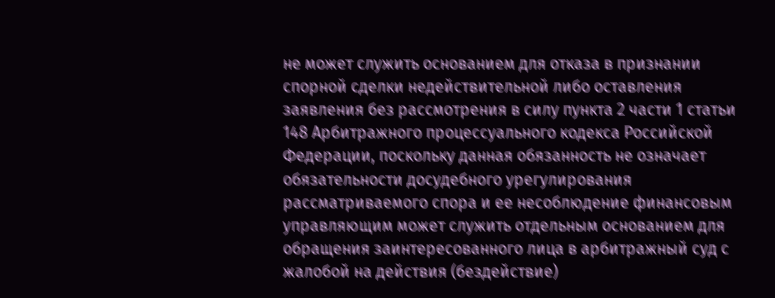не может служить основанием для отказа в признании спорной сделки недействительной либо оставления заявления без рассмотрения в силу пункта 2 части 1 статьи 148 Арбитражного процессуального кодекса Российской Федерации, поскольку данная обязанность не означает обязательности досудебного урегулирования рассматриваемого спора и ее несоблюдение финансовым управляющим может служить отдельным основанием для обращения заинтересованного лица в арбитражный суд с жалобой на действия (бездействие)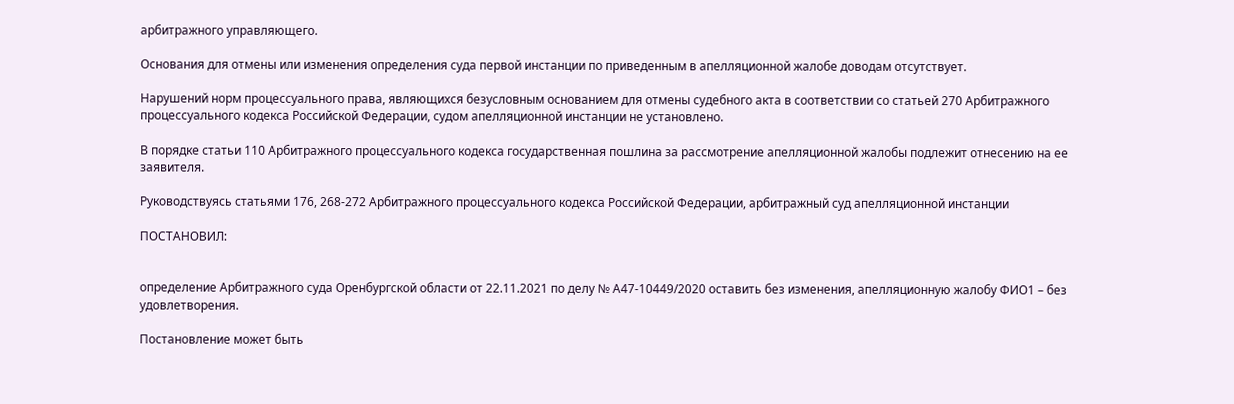арбитражного управляющего.

Основания для отмены или изменения определения суда первой инстанции по приведенным в апелляционной жалобе доводам отсутствует.

Нарушений норм процессуального права, являющихся безусловным основанием для отмены судебного акта в соответствии со статьей 270 Арбитражного процессуального кодекса Российской Федерации, судом апелляционной инстанции не установлено.

В порядке статьи 110 Арбитражного процессуального кодекса государственная пошлина за рассмотрение апелляционной жалобы подлежит отнесению на ее заявителя.

Руководствуясь статьями 176, 268-272 Арбитражного процессуального кодекса Российской Федерации, арбитражный суд апелляционной инстанции

ПОСТАНОВИЛ:


определение Арбитражного суда Оренбургской области от 22.11.2021 по делу № А47-10449/2020 оставить без изменения, апелляционную жалобу ФИО1 – без удовлетворения.

Постановление может быть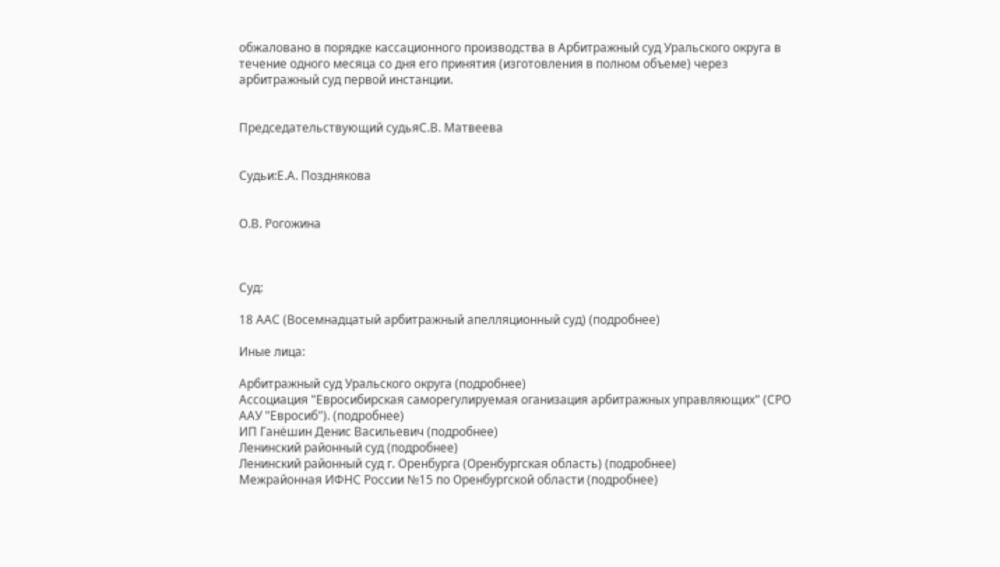обжаловано в порядке кассационного производства в Арбитражный суд Уральского округа в течение одного месяца со дня его принятия (изготовления в полном объеме) через арбитражный суд первой инстанции.


Председательствующий судьяС.В. Матвеева


Судьи:Е.А. Позднякова


О.В. Рогожина



Суд:

18 ААС (Восемнадцатый арбитражный апелляционный суд) (подробнее)

Иные лица:

Арбитражный суд Уральского округа (подробнее)
Ассоциация "Евросибирская саморегулируемая оганизация арбитражных управляющих" (СРО ААУ "Евросиб"). (подробнее)
ИП Ганёшин Денис Васильевич (подробнее)
Ленинский районный суд (подробнее)
Ленинский районный суд г. Оренбурга (Оренбургская область) (подробнее)
Межрайонная ИФНС России №15 по Оренбургской области (подробнее)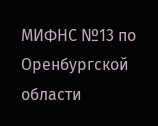МИФНС №13 по Оренбургской области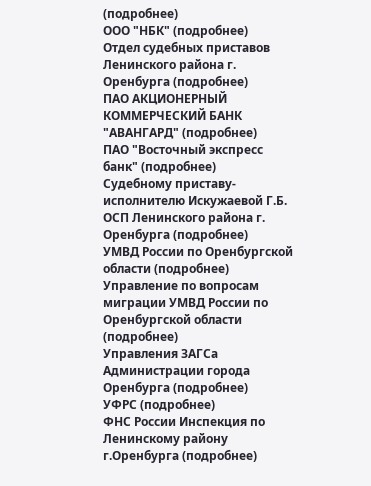(подробнее)
ООО "НБК" (подробнее)
Отдел судебных приставов Ленинского района г. Оренбурга (подробнее)
ПАО АКЦИОНЕРНЫЙ КОММЕРЧЕСКИЙ БАНК "АВАНГАРД" (подробнее)
ПАО "Восточный экспресс банк" (подробнее)
Судебному приставу-исполнителю Искужаевой Г.Б. ОСП Ленинского района г. Оренбурга (подробнее)
УМВД России по Оренбургской области (подробнее)
Управление по вопросам миграции УМВД России по Оренбургской области (подробнее)
Управления ЗАГСа Администрации города Оренбурга (подробнее)
УФРС (подробнее)
ФНС России Инспекция по Ленинскому району г.Оренбурга (подробнее)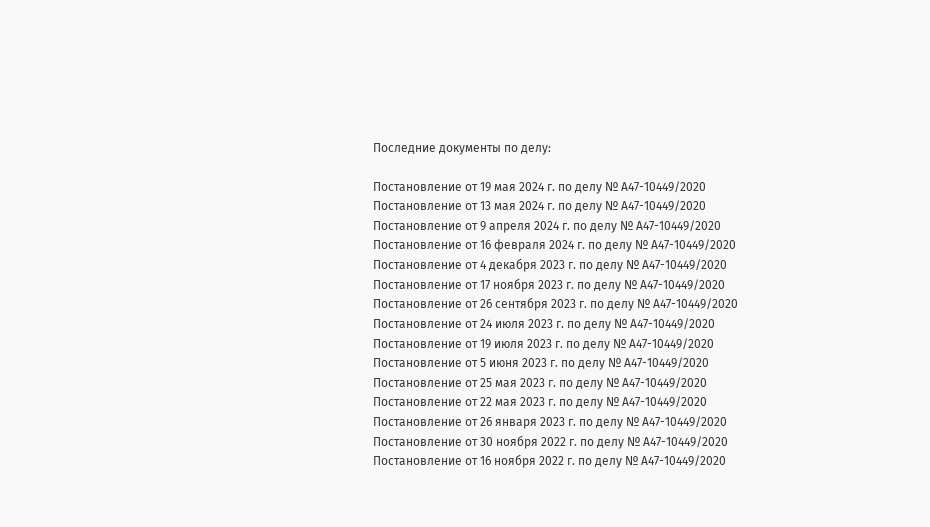Последние документы по делу:

Постановление от 19 мая 2024 г. по делу № А47-10449/2020
Постановление от 13 мая 2024 г. по делу № А47-10449/2020
Постановление от 9 апреля 2024 г. по делу № А47-10449/2020
Постановление от 16 февраля 2024 г. по делу № А47-10449/2020
Постановление от 4 декабря 2023 г. по делу № А47-10449/2020
Постановление от 17 ноября 2023 г. по делу № А47-10449/2020
Постановление от 26 сентября 2023 г. по делу № А47-10449/2020
Постановление от 24 июля 2023 г. по делу № А47-10449/2020
Постановление от 19 июля 2023 г. по делу № А47-10449/2020
Постановление от 5 июня 2023 г. по делу № А47-10449/2020
Постановление от 25 мая 2023 г. по делу № А47-10449/2020
Постановление от 22 мая 2023 г. по делу № А47-10449/2020
Постановление от 26 января 2023 г. по делу № А47-10449/2020
Постановление от 30 ноября 2022 г. по делу № А47-10449/2020
Постановление от 16 ноября 2022 г. по делу № А47-10449/2020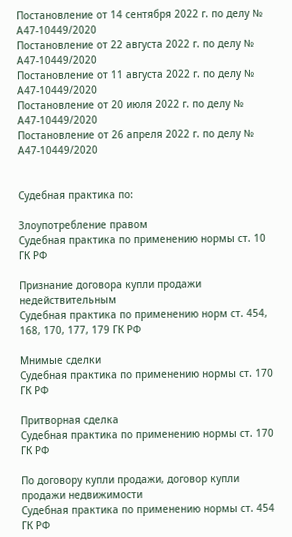Постановление от 14 сентября 2022 г. по делу № А47-10449/2020
Постановление от 22 августа 2022 г. по делу № А47-10449/2020
Постановление от 11 августа 2022 г. по делу № А47-10449/2020
Постановление от 20 июля 2022 г. по делу № А47-10449/2020
Постановление от 26 апреля 2022 г. по делу № А47-10449/2020


Судебная практика по:

Злоупотребление правом
Судебная практика по применению нормы ст. 10 ГК РФ

Признание договора купли продажи недействительным
Судебная практика по применению норм ст. 454, 168, 170, 177, 179 ГК РФ

Мнимые сделки
Судебная практика по применению нормы ст. 170 ГК РФ

Притворная сделка
Судебная практика по применению нормы ст. 170 ГК РФ

По договору купли продажи, договор купли продажи недвижимости
Судебная практика по применению нормы ст. 454 ГК РФ